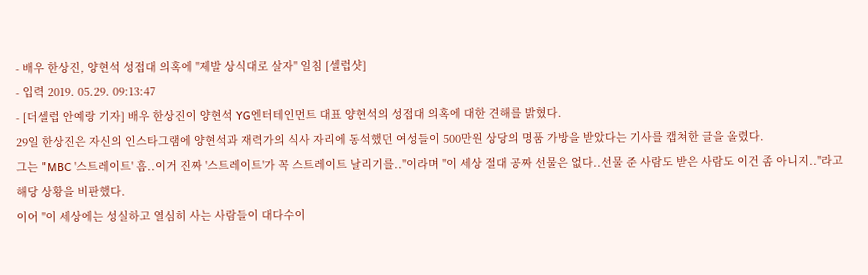- 배우 한상진, 양현석 성접대 의혹에 "제발 상식대로 살자" 일침 [셀럽샷]
- 입력 2019. 05.29. 09:13:47
- [더셀럽 안예랑 기자] 배우 한상진이 양현석 YG엔터테인먼트 대표 양현석의 성접대 의혹에 대한 견해를 밝혔다.
29일 한상진은 자신의 인스타그램에 양현석과 재력가의 식사 자리에 동석했던 여성들이 500만원 상당의 명품 가방을 받았다는 기사를 캡쳐한 글을 올렸다.
그는 "MBC '스트레이트' 흠..이거 진짜 '스트레이트'가 꼭 스트레이트 날리기를.."이라며 "이 세상 절대 공짜 선물은 없다..선물 준 사람도 받은 사람도 이건 좀 아니지.."라고 해당 상황을 비판했다.
이어 "이 세상에는 성실하고 열심히 사는 사람들이 대다수이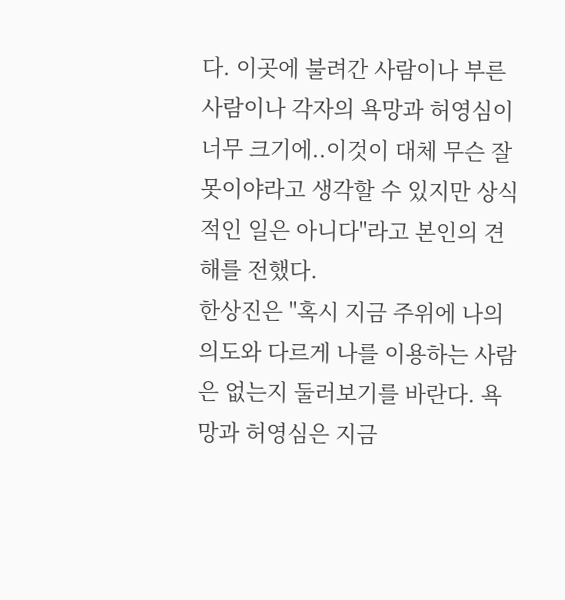다. 이곳에 불려간 사람이나 부른 사람이나 각자의 욕망과 허영심이 너무 크기에..이것이 대체 무슨 잘못이야라고 생각할 수 있지만 상식적인 일은 아니다"라고 본인의 견해를 전했다.
한상진은 "혹시 지금 주위에 나의 의도와 다르게 나를 이용하는 사람은 없는지 둘러보기를 바란다. 욕망과 허영심은 지금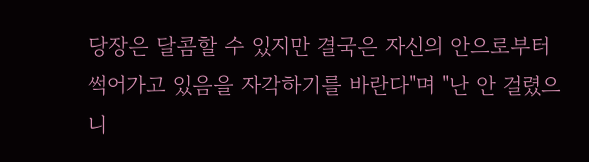당장은 달콤할 수 있지만 결국은 자신의 안으로부터 썩어가고 있음을 자각하기를 바란다"며 "난 안 걸렸으니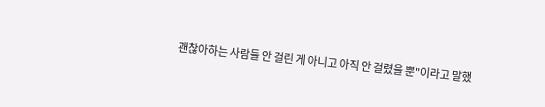괜찮아하는 사람들 안 걸린 게 아니고 아직 안 걸렸을 뿐"이라고 말했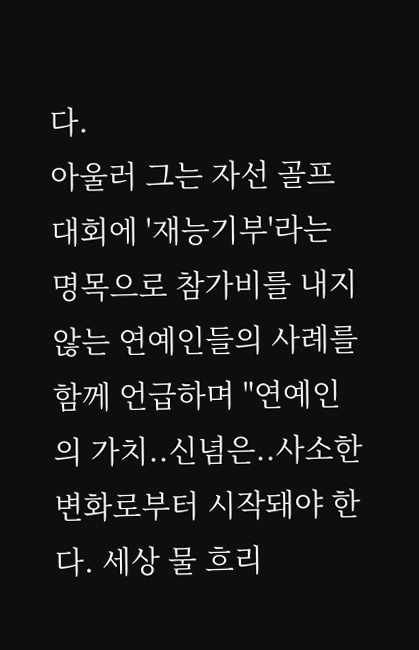다.
아울러 그는 자선 골프 대회에 '재능기부'라는 명목으로 참가비를 내지 않는 연예인들의 사례를 함께 언급하며 "연예인의 가치..신념은..사소한 변화로부터 시작돼야 한다. 세상 물 흐리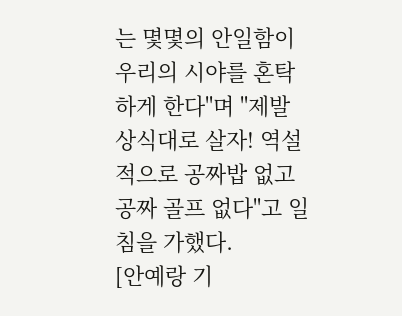는 몇몇의 안일함이 우리의 시야를 혼탁하게 한다"며 "제발 상식대로 살자! 역설적으로 공짜밥 없고 공짜 골프 없다"고 일침을 가했다.
[안예랑 기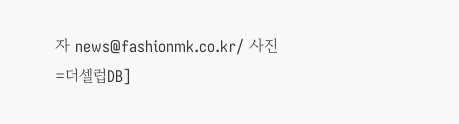자 news@fashionmk.co.kr/ 사진=더셀럽DB]